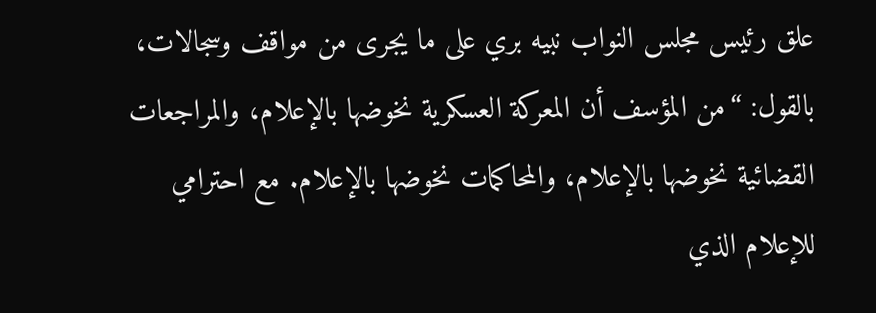علق رئيس مجلس النواب نبيه بري على ما يجرى من مواقف وسجالات، بالقول: “من المؤسف أن المعركة العسكرية نخوضها بالإعلام، والمراجعات القضائية نخوضها بالإعلام، والمحاكمات نخوضها بالإعلام. مع احترامي للإعلام الذي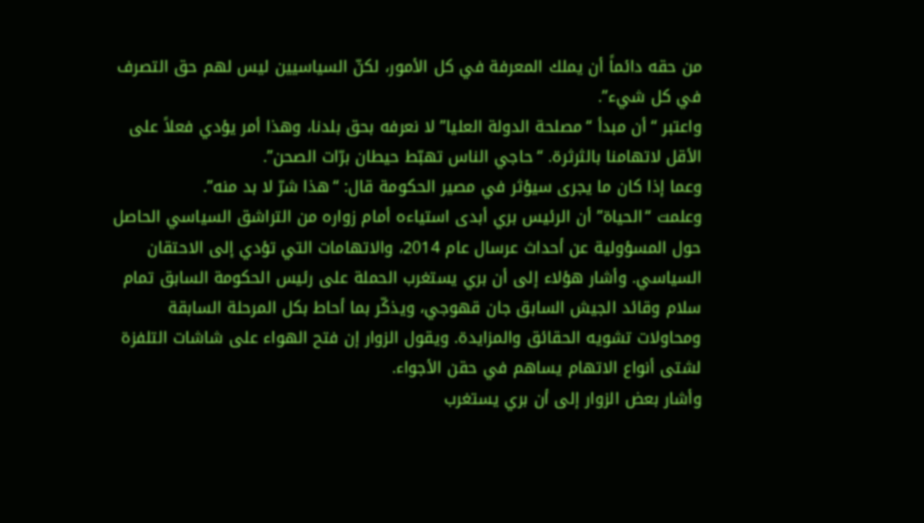من حقه دائماً أن يملك المعرفة في كل الأمور، لكنّ السياسيين ليس لهم حق التصرف في كل شيء”.
واعتبر “أن مبدأ “مصلحة الدولة العليا” لا نعرفه بحق بلدنا، وهذا أمر يؤدي فعلاً على الأقل لاتهامنا بالثرثرة. “حاجي الناس تهبّط حيطان برّات الصحن”.
وعما إذا كان ما يجرى سيؤثر في مصير الحكومة قال: “هذا شرّ لا بد منه”.
وعلمت “الحياة” أن الرئيس بري أبدى استياءه أمام زواره من التراشق السياسي الحاصل حول المسؤولية عن أحداث عرسال عام 2014، والاتهامات التي تؤدي إلى الاحتقان السياسي. وأشار هؤلاء إلى أن بري يستغرب الحملة على رئيس الحكومة السابق تمام سلام وقائد الجيش السابق جان قهوجي، ويذكّر بما أحاط بكل المرحلة السابقة ومحاولات تشويه الحقائق والمزايدة. ويقول الزوار إن فتح الهواء على شاشات التلفزة لشتى أنواع الاتهام يساهم في حقن الأجواء.
وأشار بعض الزوار إلى أن بري يستغرب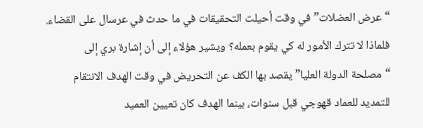“عرض العضلات” في وقت أحيلت التحقيقات في ما حدث في عرسال على القضاء. فلماذا لا تترك الأمور له كي يقوم بعمله؟ ويشير هؤلاء إلى أن إشارة بري إلى “مصلحة الدولة العليا” يقصد بها الكف عن التحريض في وقت الهدف الانتقام للتمديد للعماد قهوجي قبل سنوات، بينما الهدف كان تعيين العميد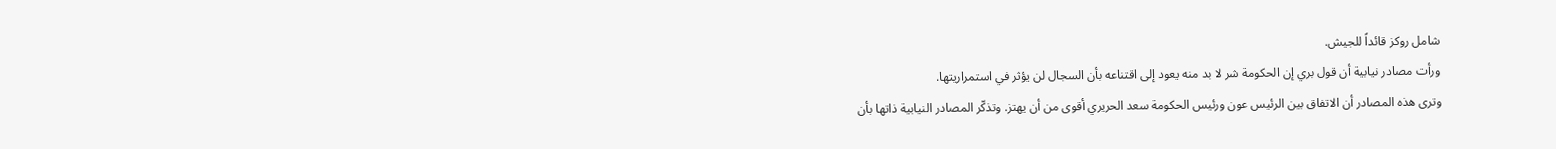شامل روكز قائداً للجيش.
ورأت مصادر نيابية أن قول بري إن الحكومة شر لا بد منه يعود إلى اقتناعه بأن السجال لن يؤثر في استمراريتها.
وترى هذه المصادر أن الاتفاق بين الرئيس عون ورئيس الحكومة سعد الحريري أقوى من أن يهتز. وتذكّر المصادر النيابية ذاتها بأن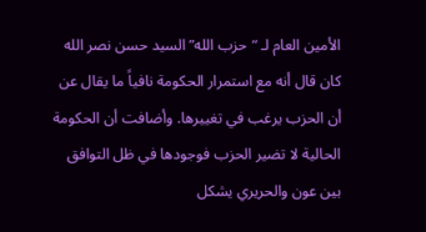الأمين العام لـ “حزب الله” السيد حسن نصر الله كان قال أنه مع استمرار الحكومة نافياً ما يقال عن أن الحزب يرغب في تغييرها. وأضافت أن الحكومة الحالية لا تضير الحزب فوجودها في ظل التوافق بين عون والحريري يشكل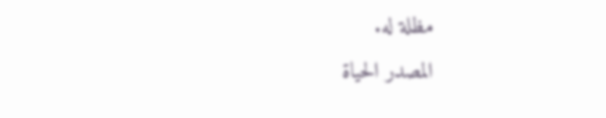مظلة له.
المصدر الحياة